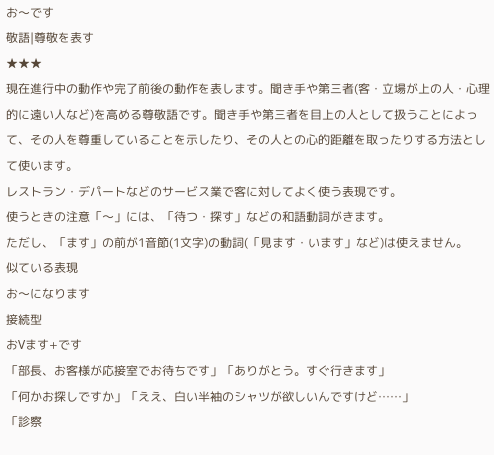お〜です
敬語|尊敬を表す
★★★
現在進行中の動作や完了前後の動作を表します。聞き手や第三者(客・立場が上の人・心理的に遠い人など)を高める尊敬語です。聞き手や第三者を目上の人として扱うことによって、その人を尊重していることを示したり、その人との心的距離を取ったりする方法として使います。
レストラン・デパートなどのサービス業で客に対してよく使う表現です。
使うときの注意「〜」には、「待つ・探す」などの和語動詞がきます。
ただし、「ます」の前が1音節(1文字)の動詞(「見ます・います」など)は使えません。
似ている表現
お〜になります
接続型
おVます+です
「部長、お客様が応接室でお待ちです」「ありがとう。すぐ行きます」
「何かお探しですか」「ええ、白い半袖のシャツが欲しいんですけど……」
「診察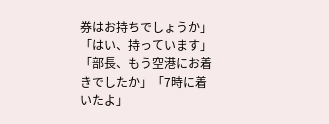券はお持ちでしょうか」「はい、持っています」
「部長、もう空港にお着きでしたか」「7時に着いたよ」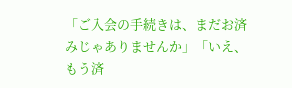「ご入会の手続きは、まだお済みじゃありませんか」「いえ、もう済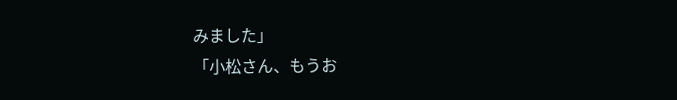みました」
「小松さん、もうお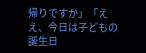帰りですか」「ええ、今日は子どもの誕生日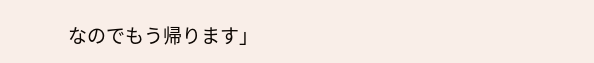なのでもう帰ります」